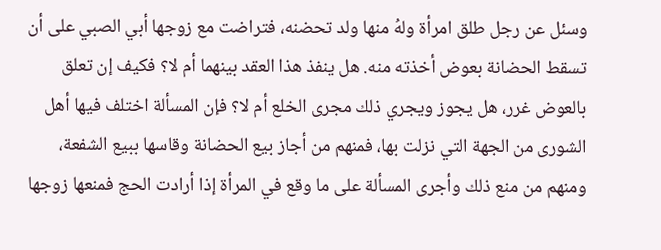وسئل عن رجل طلق امرأة ولهُ منها ولد تحضنه، فتراضت مع زوجها أبي الصبي على أن تسقط الحضانة بعوض أخذته منه. هل ينفذ هذا العقد بينهما أم لا؟ فكيف إن تعلق بالعوض غرر، هل يجوز ويجري ذلك مجرى الخلع أم لا؟ فإن المسألة اختلف فيها أهل الشورى من الجهة التي نزلت بها، فمنهم من أجاز بيع الحضانة وقاسها ببيع الشفعة، ومنهم من منع ذلك وأجرى المسألة على ما وقع في المرأة إذا أرادت الحج فمنعها زوجها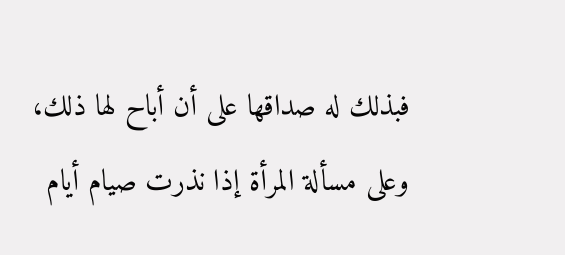فبذلك له صداقها على أن أباح لها ذلك، وعلى مسألة المرأة إذا نذرت صيام أيام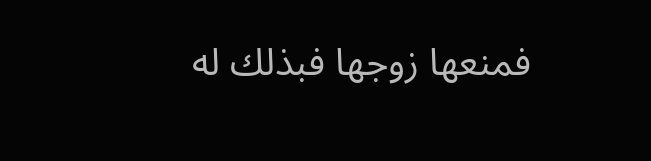فمنعها زوجها فبذلك له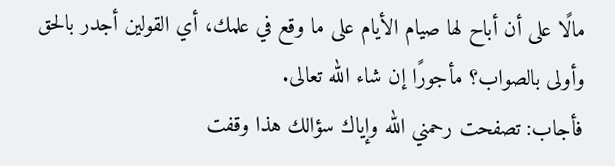مالًا على أن أباح لها صيام الأيام على ما وقع في علمك، أي القولين أجدر بالحق وأولى بالصواب؟ مأجورًا إن شاء الله تعالى.
فأجاب: تصفحت رحمني الله وإياك سؤالك هذا وقفت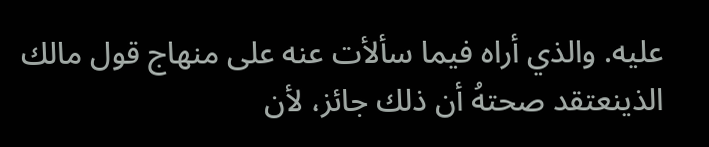عليه. والذي أراه فيما سألأت عنه على منهاج قول مالك الذينعتقد صحتهُ أن ذلك جائز، لأن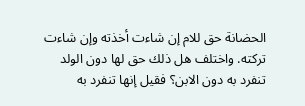الحضانة حق للام إن شاءت أخذته وإن شاءت تركته. واختلف هل ذلك حق لها دون الولد تنفرد به دون الابن؟ فقيل إنها تنفرد به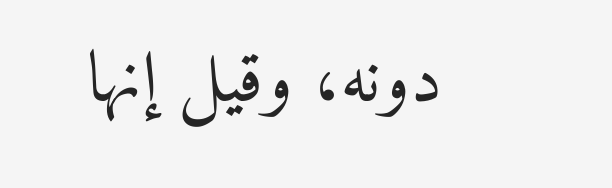دونه، وقيل إنها